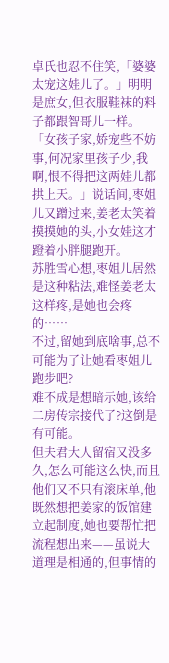卓氏也忍不住笑,「婆婆太宠这娃儿了。」明明是庶女,但衣服鞋袜的料子都跟智哥儿一样。
「女孩子家,娇宠些不妨事,何况家里孩子少,我啊,恨不得把这两娃儿都拱上天。」说话间,枣姐儿又蹭过来,姜老太笑着摸摸她的头,小女娃这才蹬着小胖腿跑开。
苏胜雪心想,枣姐儿居然是这种粘法,难怪姜老太这样疼,是她也会疼的……
不过,留她到底啥事,总不可能为了让她看枣姐儿跑步吧?
难不成是想暗示她,该给二房传宗接代了?这倒是有可能。
但夫君大人留宿又没多久,怎么可能这么快,而且他们又不只有滚床单,他既然想把姜家的饭馆建立起制度,她也要帮忙把流程想出来——虽说大道理是相通的,但事情的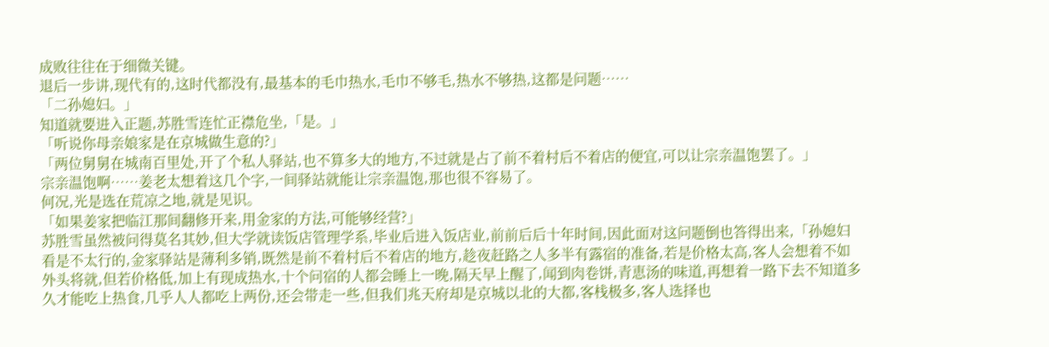成败往往在于细微关键。
退后一步讲,现代有的,这时代都没有,最基本的毛巾热水,毛巾不够毛,热水不够热,这都是问题……
「二孙媳妇。」
知道就要进入正题,苏胜雪连忙正襟危坐,「是。」
「听说你母亲娘家是在京城做生意的?」
「两位舅舅在城南百里处,开了个私人驿站,也不算多大的地方,不过就是占了前不着村后不着店的便宜,可以让宗亲温饱罢了。」
宗亲温饱啊……姜老太想着这几个字,一间驿站就能让宗亲温饱,那也很不容易了。
何况,光是选在荒凉之地,就是见识。
「如果姜家把临江那间翻修开来,用金家的方法,可能够经营?」
苏胜雪虽然被问得莫名其妙,但大学就读饭店管理学系,毕业后进入饭店业,前前后后十年时间,因此面对这问题倒也答得出来,「孙媳妇看是不太行的,金家驿站是薄利多销,既然是前不着村后不着店的地方,趁夜赶路之人多半有露宿的准备,若是价格太高,客人会想着不如外头将就,但若价格低,加上有现成热水,十个问宿的人都会睡上一晚,隔天早上醒了,闻到肉卷饼,青恵汤的味道,再想着一路下去不知道多久才能吃上热食,几乎人人都吃上两份,还会带走一些,但我们兆天府却是京城以北的大都,客栈极多,客人选择也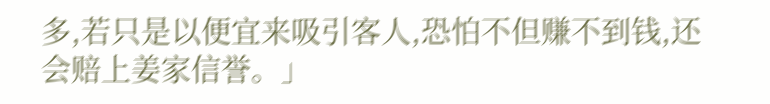多,若只是以便宜来吸引客人,恐怕不但赚不到钱,还会赔上姜家信誉。」